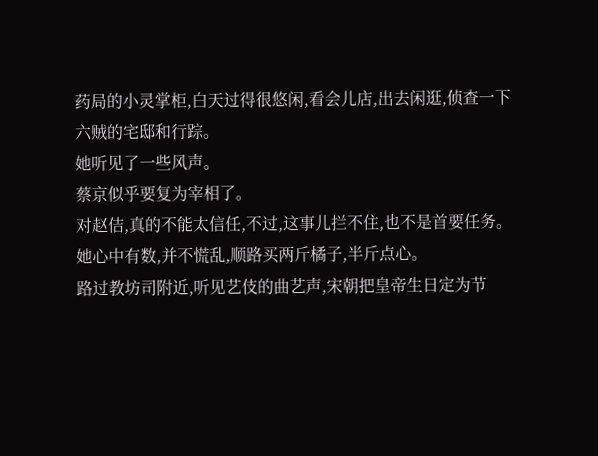药局的小灵掌柜,白天过得很悠闲,看会儿店,出去闲逛,侦查一下六贼的宅邸和行踪。
她听见了一些风声。
蔡京似乎要复为宰相了。
对赵佶,真的不能太信任,不过,这事儿拦不住,也不是首要任务。
她心中有数,并不慌乱,顺路买两斤橘子,半斤点心。
路过教坊司附近,听见艺伎的曲艺声,宋朝把皇帝生日定为节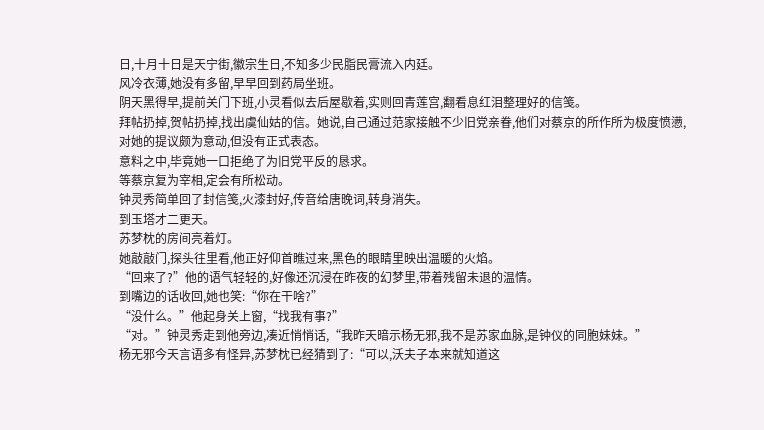日,十月十日是天宁街,徽宗生日,不知多少民脂民膏流入内廷。
风冷衣薄,她没有多留,早早回到药局坐班。
阴天黑得早,提前关门下班,小灵看似去后屋歇着,实则回青莲宫,翻看息红泪整理好的信笺。
拜帖扔掉,贺帖扔掉,找出虞仙姑的信。她说,自己通过范家接触不少旧党亲眷,他们对蔡京的所作所为极度愤懑,对她的提议颇为意动,但没有正式表态。
意料之中,毕竟她一口拒绝了为旧党平反的恳求。
等蔡京复为宰相,定会有所松动。
钟灵秀简单回了封信笺,火漆封好,传音给唐晚词,转身消失。
到玉塔才二更天。
苏梦枕的房间亮着灯。
她敲敲门,探头往里看,他正好仰首瞧过来,黑色的眼睛里映出温暖的火焰。
“回来了?”他的语气轻轻的,好像还沉浸在昨夜的幻梦里,带着残留未退的温情。
到嘴边的话收回,她也笑:“你在干啥?”
“没什么。”他起身关上窗,“找我有事?”
“对。”钟灵秀走到他旁边,凑近悄悄话,“我昨天暗示杨无邪,我不是苏家血脉,是钟仪的同胞妹妹。”
杨无邪今天言语多有怪异,苏梦枕已经猜到了:“可以,沃夫子本来就知道这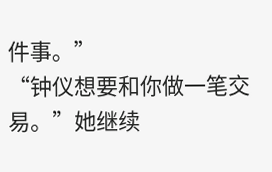件事。”
“钟仪想要和你做一笔交易。”她继续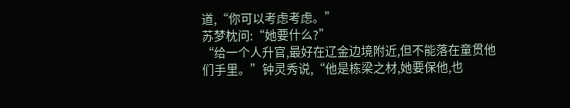道,“你可以考虑考虑。”
苏梦枕问:“她要什么?”
“给一个人升官,最好在辽金边境附近,但不能落在童贯他们手里。”钟灵秀说,“他是栋梁之材,她要保他,也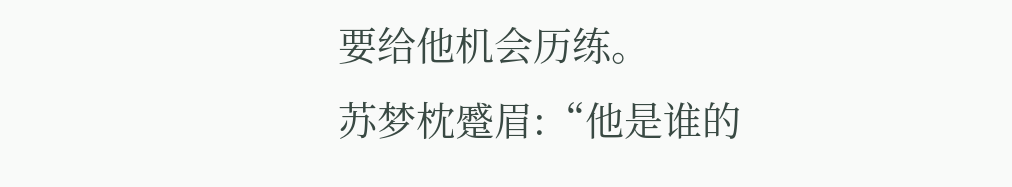要给他机会历练。
苏梦枕蹙眉:“他是谁的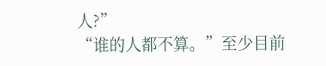人?”
“谁的人都不算。”至少目前